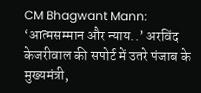CM Bhagwant Mann: ‘आत्मसम्मान और न्याय..’ अरविंद केजरीवाल की सपोर्ट में उतरे पंजाब के मुख्यमंत्री,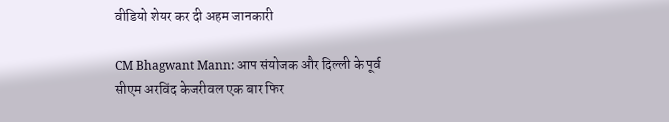वीडियो शेयर कर दी अहम जानकारी

CM Bhagwant Mann: आप संयोजक और दिल्ली के पूर्व सीएम अरविंद केजरीवल एक बार फिर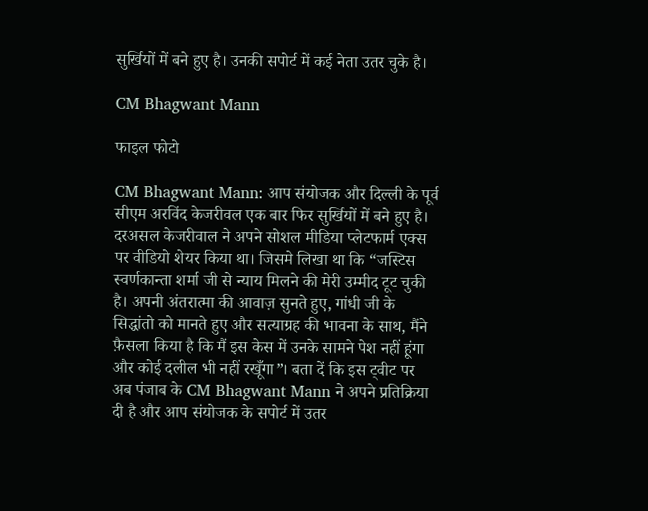सुर्खियों में बने हुए है। उनकी सपोर्ट में कई नेता उतर चुके है।

CM Bhagwant Mann

फाइल फोटो

CM Bhagwant Mann: आप संयोजक और दिल्ली के पूर्व सीएम अरविंद केजरीवल एक बार फिर सुर्खियों में बने हुए है। दरअसल केजरीवाल ने अपने सोशल मीडिया प्लेटफार्म एक्स पर वीडियो शेयर किया था। जिसमे लिखा था कि “जस्टिस स्वर्णकान्ता शर्मा जी से न्याय मिलने की मेरी उम्मीद टूट चुकी है। अपनी अंतरात्मा की आवाज़ सुनते हुए, गांधी जी के सिद्धांतो को मानते हुए और सत्याग्रह की भावना के साथ, मैंने फ़ैसला किया है कि मैं इस केस में उनके सामने पेश नहीं हूंगा और कोई दलील भी नहीं रखूँगा”। बता दें कि इस ट्वीट पर अब पंजाब के CM Bhagwant Mann ने अपने प्रतिक्रिया दी है और आप संयोजक के सपोर्ट में उतर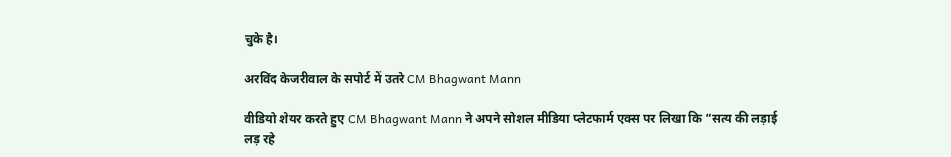चुके है।

अरविंद केजरीवाल के सपोर्ट में उतरे CM Bhagwant Mann

वीडियो शेयर करते हुए CM Bhagwant Mann ने अपने सोशल मीडिया प्लेटफार्म एक्स पर लिखा कि “सत्य की लड़ाई लड़ रहे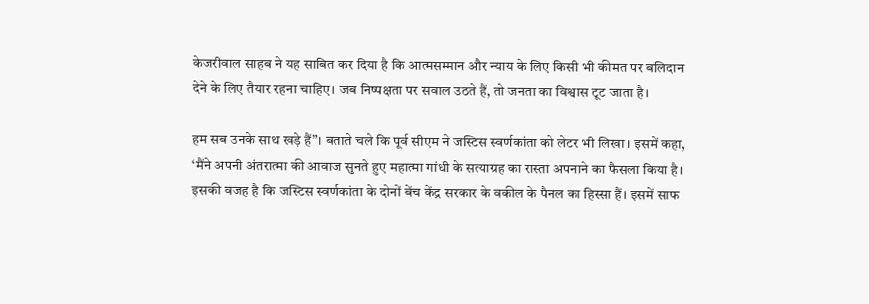केजरीवाल साहब ने यह साबित कर दिया है कि आत्मसम्मान और न्याय के लिए किसी भी कीमत पर बलिदान देने के लिए तैयार रहना चाहिए। जब निष्पक्षता पर सवाल उठते हैं, तो जनता का विश्वास टूट जाता है।

हम सब उनके साथ खड़े हैं”। बताते चले कि पूर्व सीएम ने जस्टिस स्वर्णकांता को लेटर भी लिखा। इसमें कहा, ‘मैंने अपनी अंतरात्मा की आवाज सुनते हुए महात्मा गांधी के सत्याग्रह का रास्ता अपनाने का फैसला किया है। इसकी वजह है कि जस्टिस स्वर्णकांता के दोनों बेंच केंद्र सरकार के वकील के पैनल का हिस्सा हैं। इसमें साफ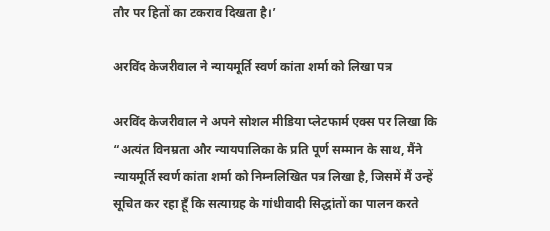तौर पर हितों का टकराव दिखता है।’

अरविंद केजरीवाल ने न्यायमूर्ति स्वर्ण कांता शर्मा को लिखा पत्र

अरविंद केजरीवाल ने अपने सोशल मीडिया प्लेटफार्म एक्स पर लिखा कि “अत्यंत विनम्रता और न्यायपालिका के प्रति पूर्ण सम्मान के साथ, मैंने न्यायमूर्ति स्वर्ण कांता शर्मा को निम्नलिखित पत्र लिखा है, जिसमें मैं उन्हें सूचित कर रहा हूँ कि सत्याग्रह के गांधीवादी सिद्धांतों का पालन करते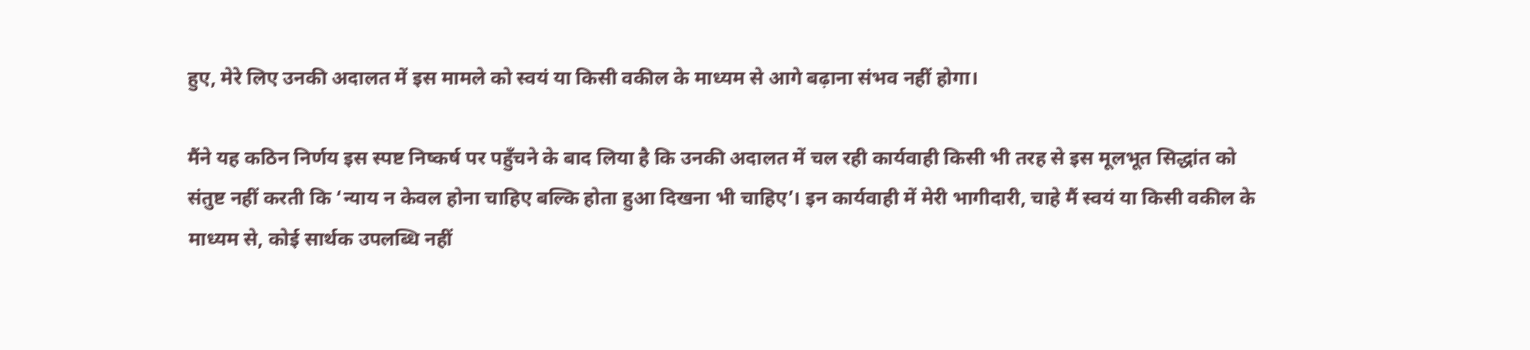हुए, मेरे लिए उनकी अदालत में इस मामले को स्वयं या किसी वकील के माध्यम से आगे बढ़ाना संभव नहीं होगा।

मैंने यह कठिन निर्णय इस स्पष्ट निष्कर्ष पर पहुँचने के बाद लिया है कि उनकी अदालत में चल रही कार्यवाही किसी भी तरह से इस मूलभूत सिद्धांत को संतुष्ट नहीं करती कि ‘न्याय न केवल होना चाहिए बल्कि होता हुआ दिखना भी चाहिए’। इन कार्यवाही में मेरी भागीदारी, चाहे मैं स्वयं या किसी वकील के माध्यम से, कोई सार्थक उपलब्धि नहीं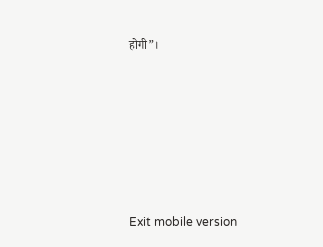होगी”।







Exit mobile version